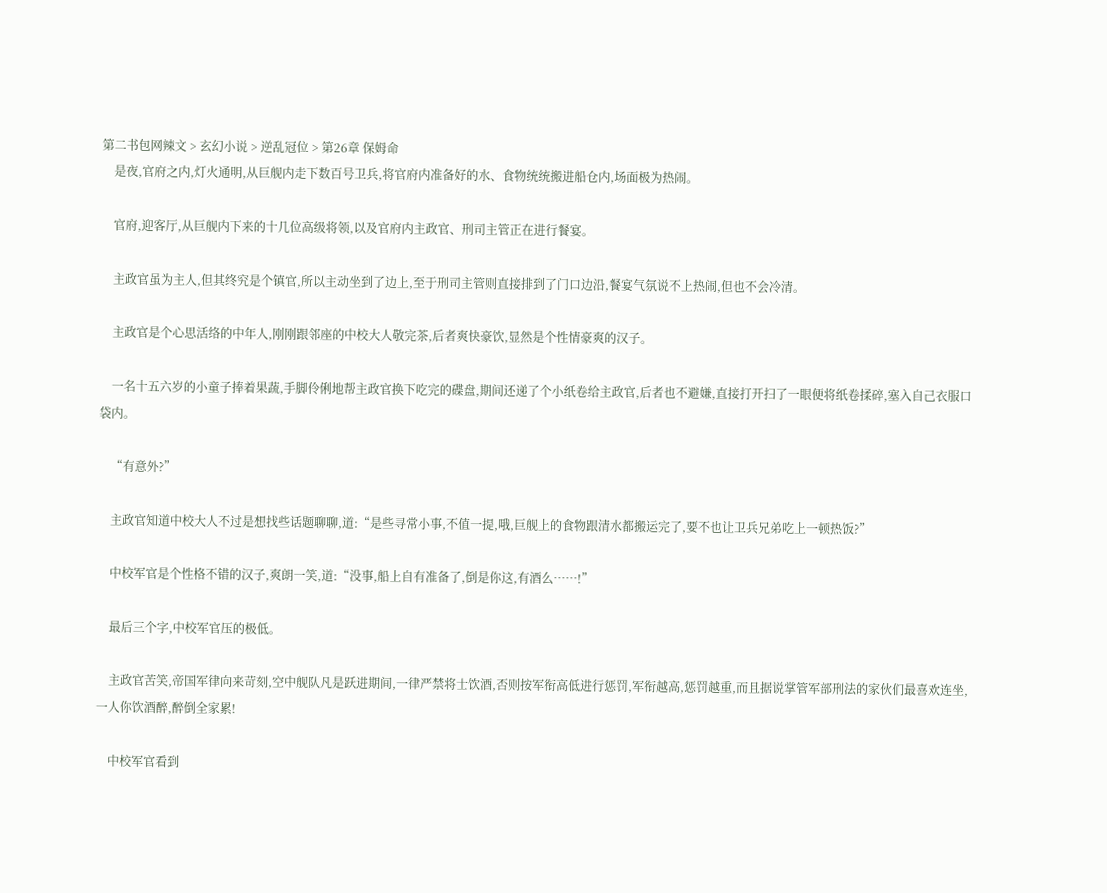第二书包网辣文 > 玄幻小说 > 逆乱冠位 > 第26章 保姆命
    是夜,官府之内,灯火通明,从巨舰内走下数百号卫兵,将官府内准备好的水、食物统统搬进船仓内,场面极为热闹。

    官府,迎客厅,从巨舰内下来的十几位高级将领,以及官府内主政官、刑司主管正在进行餐宴。

    主政官虽为主人,但其终究是个镇官,所以主动坐到了边上,至于刑司主管则直接排到了门口边沿,餐宴气氛说不上热闹,但也不会冷清。

    主政官是个心思活络的中年人,刚刚跟邻座的中校大人敬完茶,后者爽快豪饮,显然是个性情豪爽的汉子。

    一名十五六岁的小童子捧着果蔬,手脚伶俐地帮主政官换下吃完的碟盘,期间还递了个小纸卷给主政官,后者也不避嫌,直接打开扫了一眼便将纸卷揉碎,塞入自己衣服口袋内。

    “有意外?”

    主政官知道中校大人不过是想找些话题聊聊,道:“是些寻常小事,不值一提,哦,巨舰上的食物跟清水都搬运完了,要不也让卫兵兄弟吃上一顿热饭?”

    中校军官是个性格不错的汉子,爽朗一笑,道:“没事,船上自有准备了,倒是你这,有酒么……!”

    最后三个字,中校军官压的极低。

    主政官苦笑,帝国军律向来苛刻,空中舰队凡是跃进期间,一律严禁将士饮酒,否则按军衔高低进行惩罚,军衔越高,惩罚越重,而且据说掌管军部刑法的家伙们最喜欢连坐,一人你饮酒醉,醉倒全家累!

    中校军官看到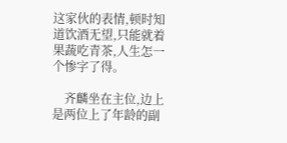这家伙的表情,顿时知道饮酒无望,只能就着果蔬吃青茶,人生怎一个惨字了得。

    齐麟坐在主位,边上是两位上了年龄的副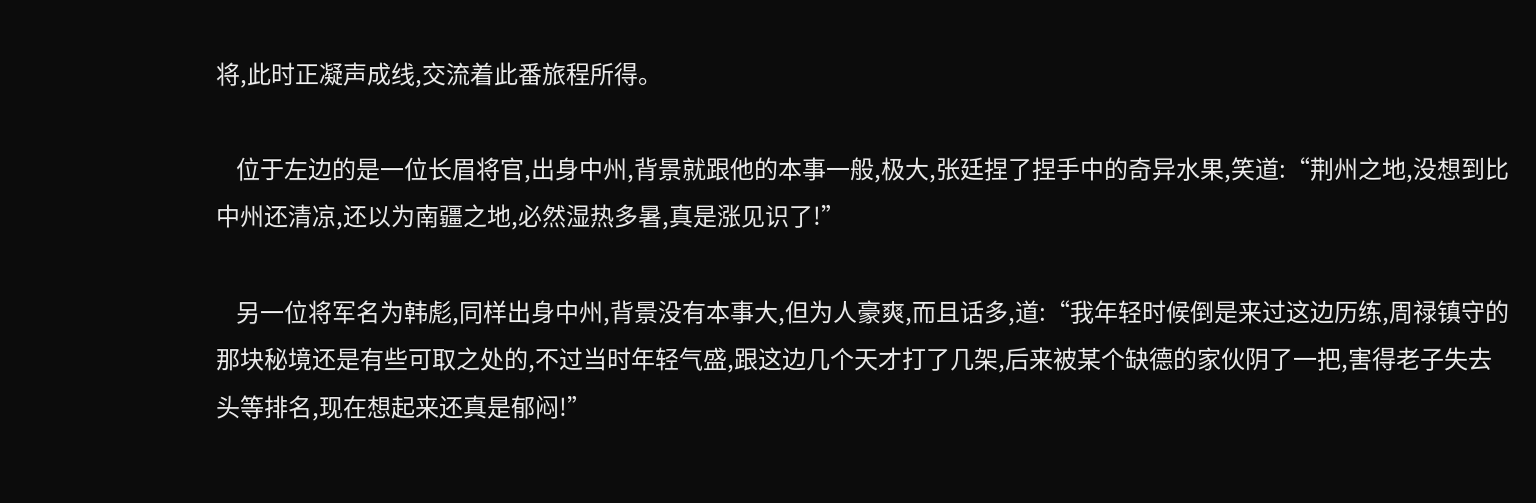将,此时正凝声成线,交流着此番旅程所得。

    位于左边的是一位长眉将官,出身中州,背景就跟他的本事一般,极大,张廷捏了捏手中的奇异水果,笑道:“荆州之地,没想到比中州还清凉,还以为南疆之地,必然湿热多暑,真是涨见识了!”

    另一位将军名为韩彪,同样出身中州,背景没有本事大,但为人豪爽,而且话多,道:“我年轻时候倒是来过这边历练,周禄镇守的那块秘境还是有些可取之处的,不过当时年轻气盛,跟这边几个天才打了几架,后来被某个缺德的家伙阴了一把,害得老子失去头等排名,现在想起来还真是郁闷!”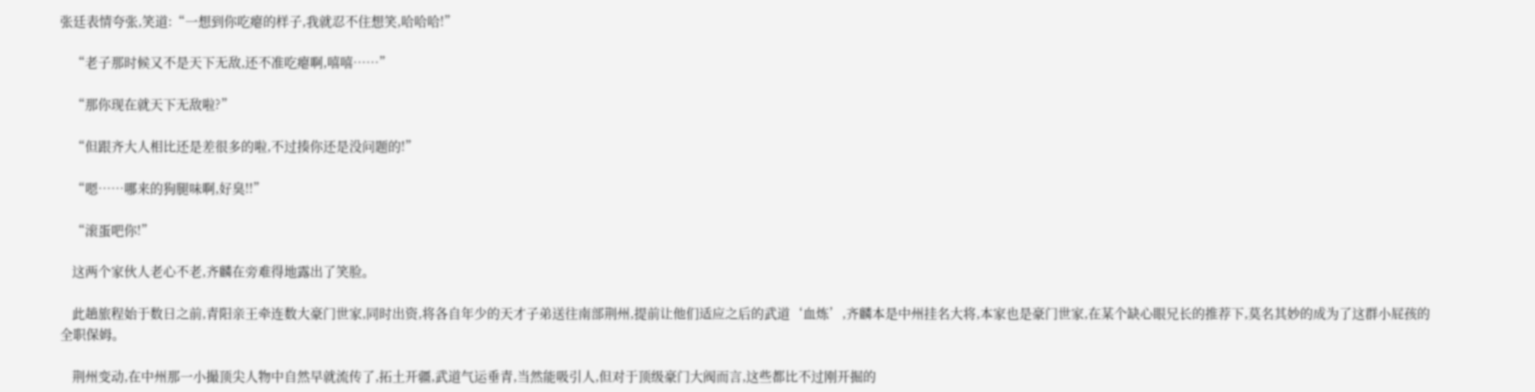张廷表情夸张,笑道:“一想到你吃瘪的样子,我就忍不住想笑,哈哈哈!”

    “老子那时候又不是天下无敌,还不准吃瘪啊,嘻嘻……”

    “那你现在就天下无敌啦?”

    “但跟齐大人相比还是差很多的啦,不过揍你还是没问题的!”

    “嗯……哪来的狗腿味啊,好臭!!”

    “滚蛋吧你!”

    这两个家伙人老心不老,齐麟在旁难得地露出了笑脸。

    此趟旅程始于数日之前,青阳亲王牵连数大豪门世家,同时出资,将各自年少的天才子弟送往南部荆州,提前让他们适应之后的武道‘血炼’,齐麟本是中州挂名大将,本家也是豪门世家,在某个缺心眼兄长的推荐下,莫名其妙的成为了这群小屁孩的全职保姆。

    荆州变动,在中州那一小撮顶尖人物中自然早就流传了,拓土开疆,武道气运垂青,当然能吸引人,但对于顶级豪门大阀而言,这些都比不过刚开掘的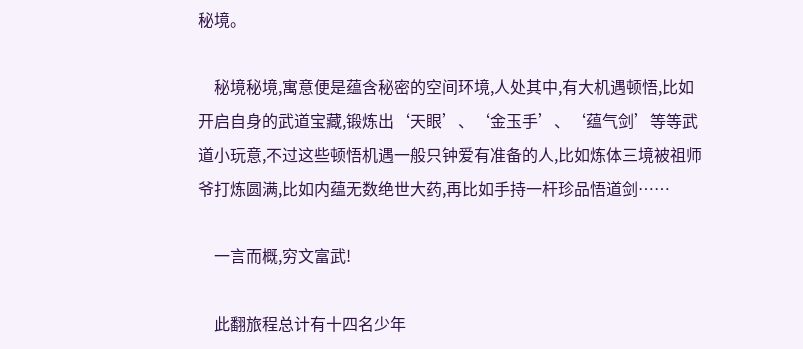秘境。

    秘境秘境,寓意便是蕴含秘密的空间环境,人处其中,有大机遇顿悟,比如开启自身的武道宝藏,锻炼出‘天眼’、‘金玉手’、‘蕴气剑’等等武道小玩意,不过这些顿悟机遇一般只钟爱有准备的人,比如炼体三境被祖师爷打炼圆满,比如内蕴无数绝世大药,再比如手持一杆珍品悟道剑……

    一言而概,穷文富武!

    此翻旅程总计有十四名少年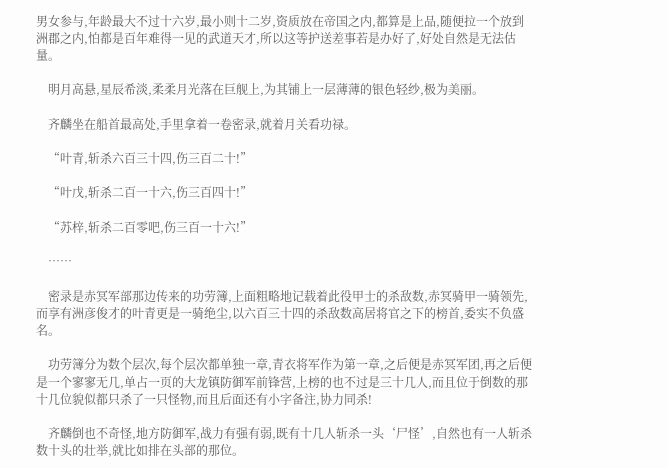男女参与,年龄最大不过十六岁,最小则十二岁,资质放在帝国之内,都算是上品,随便拉一个放到洲郡之内,怕都是百年难得一见的武道天才,所以这等护送差事若是办好了,好处自然是无法估量。

    明月高悬,星辰希淡,柔柔月光落在巨舰上,为其铺上一层薄薄的银色轻纱,极为美丽。

    齐麟坐在船首最高处,手里拿着一卷密录,就着月关看功禄。

    “叶青,斩杀六百三十四,伤三百二十!”

    “叶戊,斩杀二百一十六,伤三百四十!”

    “苏梓,斩杀二百零吧,伤三百一十六!”

    ……

    密录是赤冥军部那边传来的功劳簿,上面粗略地记载着此役甲士的杀敌数,赤冥骑甲一骑领先,而享有洲彦俊才的叶青更是一骑绝尘,以六百三十四的杀敌数高居将官之下的榜首,委实不负盛名。

    功劳簿分为数个层次,每个层次都单独一章,青衣将军作为第一章,之后便是赤冥军团,再之后便是一个寥寥无几,单占一页的大龙镇防御军前锋营,上榜的也不过是三十几人,而且位于倒数的那十几位貌似都只杀了一只怪物,而且后面还有小字备注,协力同杀!

    齐麟倒也不奇怪,地方防御军,战力有强有弱,既有十几人斩杀一头‘尸怪’,自然也有一人斩杀数十头的壮举,就比如排在头部的那位。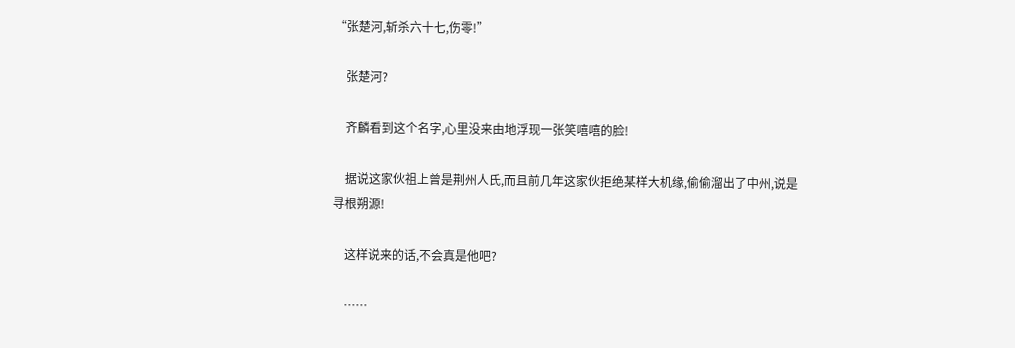“张楚河,斩杀六十七,伤零!”

    张楚河?

    齐麟看到这个名字,心里没来由地浮现一张笑嘻嘻的脸!

    据说这家伙祖上曾是荆州人氏,而且前几年这家伙拒绝某样大机缘,偷偷溜出了中州,说是寻根朔源!

    这样说来的话,不会真是他吧?

    ……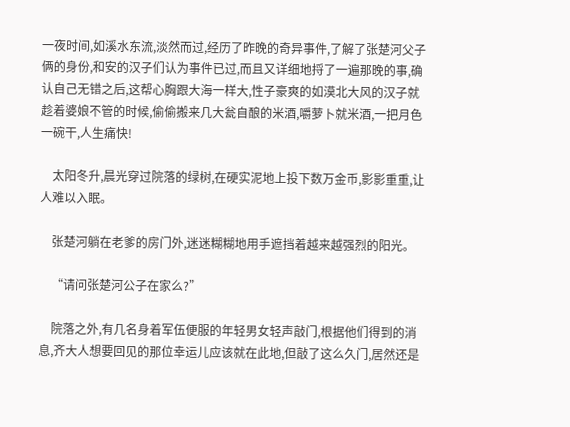一夜时间,如溪水东流,淡然而过,经历了昨晚的奇异事件,了解了张楚河父子俩的身份,和安的汉子们认为事件已过,而且又详细地捋了一遍那晚的事,确认自己无错之后,这帮心胸跟大海一样大,性子豪爽的如漠北大风的汉子就趁着婆娘不管的时候,偷偷搬来几大瓮自酿的米酒,嚼萝卜就米酒,一把月色一碗干,人生痛快!

    太阳冬升,晨光穿过院落的绿树,在硬实泥地上投下数万金币,影影重重,让人难以入眠。

    张楚河躺在老爹的房门外,迷迷糊糊地用手遮挡着越来越强烈的阳光。

    “请问张楚河公子在家么?”

    院落之外,有几名身着军伍便服的年轻男女轻声敲门,根据他们得到的消息,齐大人想要回见的那位幸运儿应该就在此地,但敲了这么久门,居然还是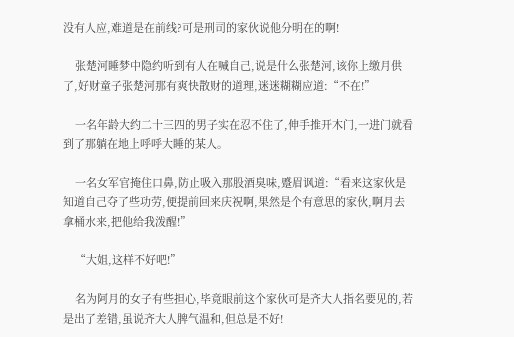没有人应,难道是在前线?可是刑司的家伙说他分明在的啊!

    张楚河睡梦中隐约听到有人在喊自己,说是什么张楚河,该你上缴月供了,好财童子张楚河那有爽快散财的道理,迷迷糊糊应道:“不在!”

    一名年龄大约二十三四的男子实在忍不住了,伸手推开木门,一进门就看到了那躺在地上呼呼大睡的某人。

    一名女军官掩住口鼻,防止吸入那股酒臭味,蹙眉讽道:“看来这家伙是知道自己夺了些功劳,便提前回来庆祝啊,果然是个有意思的家伙,啊月去拿桶水来,把他给我泼醒!”

    “大姐,这样不好吧!”

    名为阿月的女子有些担心,毕竟眼前这个家伙可是齐大人指名要见的,若是出了差错,虽说齐大人脾气温和,但总是不好!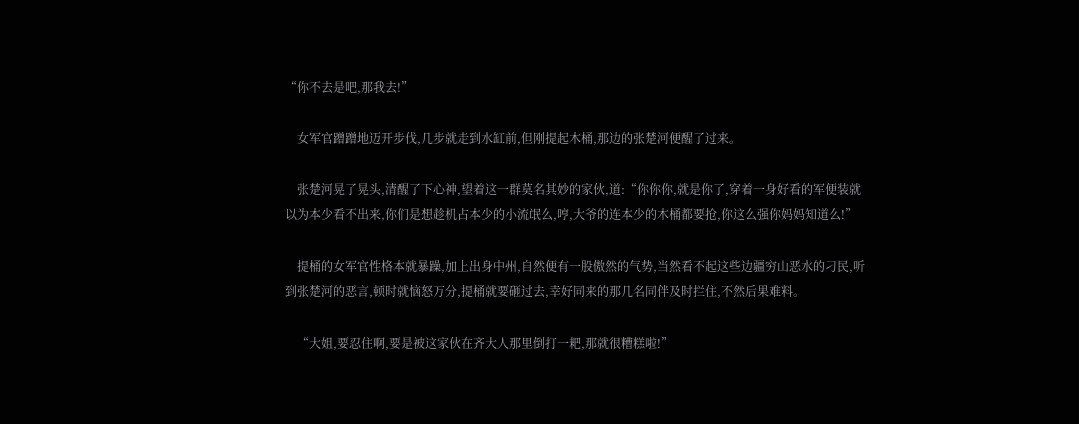“你不去是吧,那我去!”

    女军官蹭蹭地迈开步伐,几步就走到水缸前,但刚提起木桶,那边的张楚河便醒了过来。

    张楚河晃了晃头,清醒了下心神,望着这一群莫名其妙的家伙,道:“你你你,就是你了,穿着一身好看的军便装就以为本少看不出来,你们是想趁机占本少的小流氓么,哼,大爷的连本少的木桶都要抢,你这么强你妈妈知道么!”

    提桶的女军官性格本就暴躁,加上出身中州,自然便有一股傲然的气势,当然看不起这些边疆穷山恶水的刁民,听到张楚河的恶言,顿时就恼怒万分,提桶就要砸过去,幸好同来的那几名同伴及时拦住,不然后果难料。

    “大姐,要忍住啊,要是被这家伙在齐大人那里倒打一耙,那就很糟糕啦!”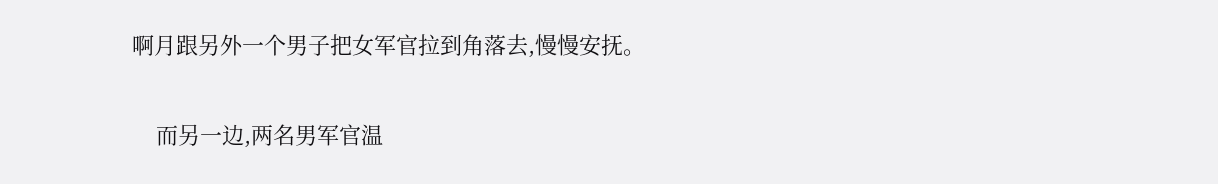啊月跟另外一个男子把女军官拉到角落去,慢慢安抚。

    而另一边,两名男军官温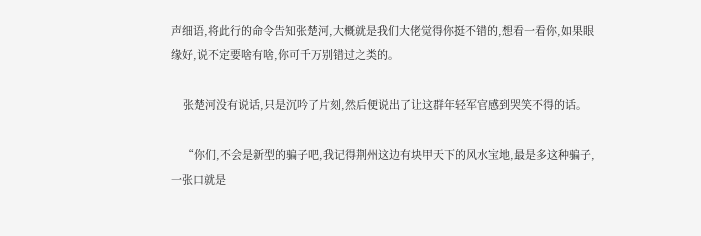声细语,将此行的命令告知张楚河,大概就是我们大佬觉得你挺不错的,想看一看你,如果眼缘好,说不定要啥有啥,你可千万别错过之类的。

    张楚河没有说话,只是沉吟了片刻,然后便说出了让这群年轻军官感到哭笑不得的话。

    “你们,不会是新型的骗子吧,我记得荆州这边有块甲天下的风水宝地,最是多这种骗子,一张口就是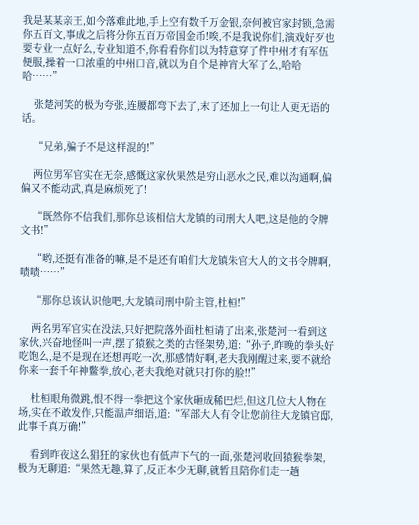我是某某亲王,如今落难此地,手上空有数千万金银,奈何被官家封锁,急需你五百文,事成之后将分你五百万帝国金币!唉,不是我说你们,演戏好歹也要专业一点好么,专业知道不,你看看你们以为特意穿了件中州才有军伍便服,操着一口浓重的中州口音,就以为自个是神宵大军了么,哈哈哈……”

    张楚河笑的极为夸张,连腰都弯下去了,末了还加上一句让人更无语的话。

    “兄弟,骗子不是这样混的!”

    两位男军官实在无奈,感慨这家伙果然是穷山恶水之民,难以沟通啊,偏偏又不能动武,真是麻烦死了!

    “既然你不信我们,那你总该相信大龙镇的司刑大人吧,这是他的令牌文书!”

    “哟,还挺有准备的嘛,是不是还有咱们大龙镇朱官大人的文书令牌啊,啧啧……”

    “那你总该认识他吧,大龙镇司刑中阶主管,杜桓!”

    两名男军官实在没法,只好把院落外面杜桓请了出来,张楚河一看到这家伙,兴奋地怪叫一声,摆了猿猴之类的古怪架势,道:“孙子,昨晚的拳头好吃饱么,是不是现在还想再吃一次,那感情好啊,老夫我刚醒过来,要不就给你来一套千年神鳖拳,放心,老夫我绝对就只打你的脸!!”

    杜桓眼角微跳,恨不得一拳把这个家伙砸成稀巴烂,但这几位大人物在场,实在不敢发作,只能温声细语,道:“军部大人有令让您前往大龙镇官邸,此事千真万确!”

    看到昨夜这么猖狂的家伙也有低声下气的一面,张楚河收回猿猴拳架,极为无聊道:“果然无趣,算了,反正本少无聊,就暂且陪你们走一趟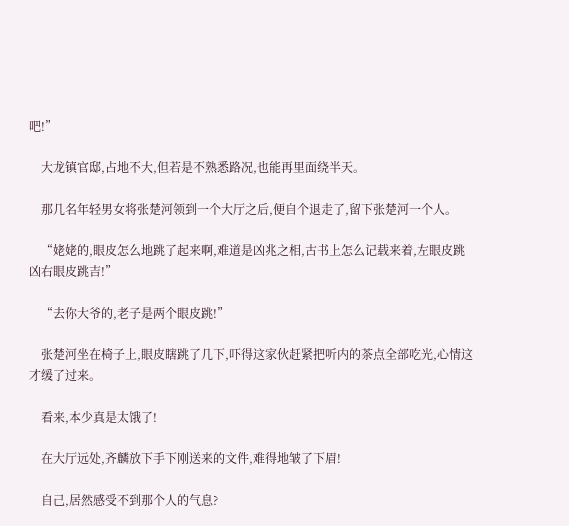吧!”

    大龙镇官邸,占地不大,但若是不熟悉路况,也能再里面绕半天。

    那几名年轻男女将张楚河领到一个大厅之后,便自个退走了,留下张楚河一个人。

    “姥姥的,眼皮怎么地跳了起来啊,难道是凶兆之相,古书上怎么记载来着,左眼皮跳凶右眼皮跳吉!”

    “去你大爷的,老子是两个眼皮跳!”

    张楚河坐在椅子上,眼皮瞎跳了几下,吓得这家伙赶紧把听内的茶点全部吃光,心情这才缓了过来。

    看来,本少真是太饿了!

    在大厅远处,齐麟放下手下刚送来的文件,难得地皱了下眉!

    自己,居然感受不到那个人的气息?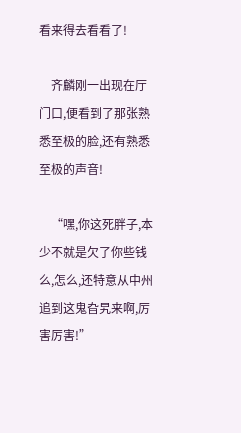看来得去看看了!

    齐麟刚一出现在厅门口,便看到了那张熟悉至极的脸,还有熟悉至极的声音!

    “嘿,你这死胖子,本少不就是欠了你些钱么,怎么,还特意从中州追到这鬼旮旯来啊,厉害厉害!”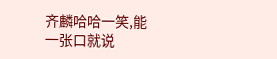齐麟哈哈一笑,能一张口就说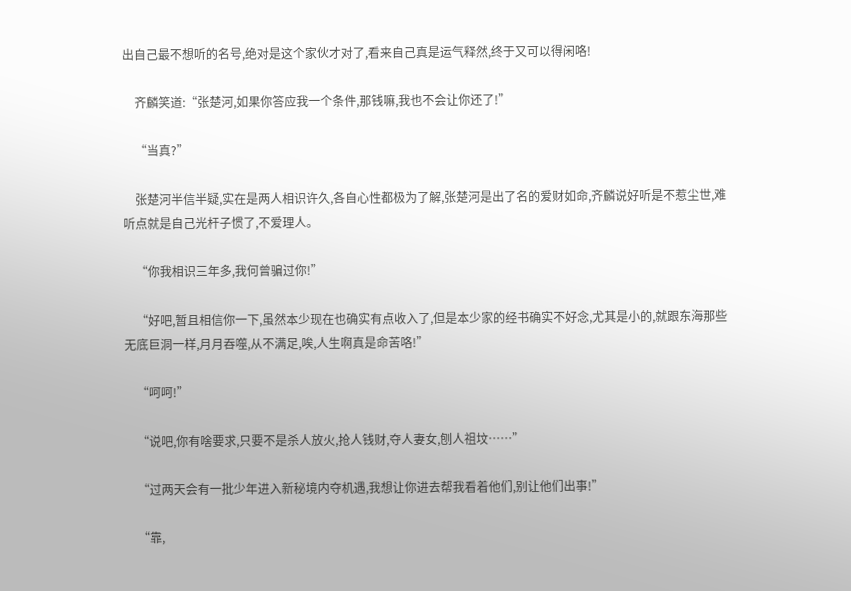出自己最不想听的名号,绝对是这个家伙才对了,看来自己真是运气释然,终于又可以得闲咯!

    齐麟笑道:“张楚河,如果你答应我一个条件,那钱嘛,我也不会让你还了!”

    “当真?”

    张楚河半信半疑,实在是两人相识许久,各自心性都极为了解,张楚河是出了名的爱财如命,齐麟说好听是不惹尘世,难听点就是自己光杆子惯了,不爱理人。

    “你我相识三年多,我何曾骗过你!”

    “好吧,暂且相信你一下,虽然本少现在也确实有点收入了,但是本少家的经书确实不好念,尤其是小的,就跟东海那些无底巨洞一样,月月吞噬,从不满足,唉,人生啊真是命苦咯!”

    “呵呵!”

    “说吧,你有啥要求,只要不是杀人放火,抢人钱财,夺人妻女,刨人祖坟……”

    “过两天会有一批少年进入新秘境内夺机遇,我想让你进去帮我看着他们,别让他们出事!”

    “靠,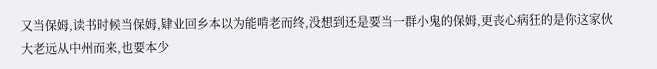又当保姆,读书时候当保姆,肄业回乡本以为能啃老而终,没想到还是要当一群小鬼的保姆,更丧心病狂的是你这家伙大老远从中州而来,也要本少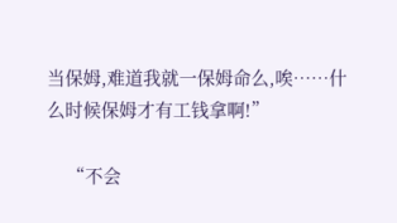当保姆,难道我就一保姆命么,唉……什么时候保姆才有工钱拿啊!”

    “不会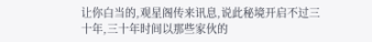让你白当的,观星阁传来讯息,说此秘境开启不过三十年,三十年时间以那些家伙的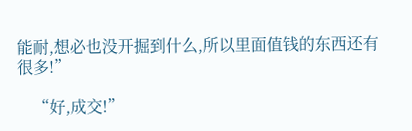能耐,想必也没开掘到什么,所以里面值钱的东西还有很多!”

    “好,成交!”